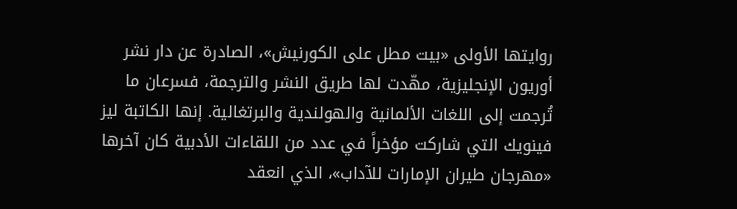روايتها الأولى «بيت مطل على الكورنيش»، الصادرة عن دار نشر أوريون الإنجليزية، مهّدت لها طريق النشر والترجمة، فسرعان ما تُرجمت إلى اللغات الألمانية والهولندية والبرتغالية. إنها الكاتبة ليز فينويك التي شاركت مؤخراً في عدد من اللقاءات الأدبية كان آخرها «مهرجان طيران الإمارات للآداب»، الذي انعقد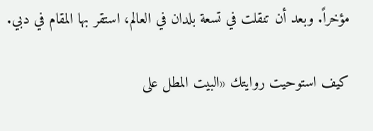مؤخراً. وبعد أن تنقلت في تسعة بلدان في العالم، استقر بها المقام في دبي.

كيف استوحيت روايتك «البيت المطل على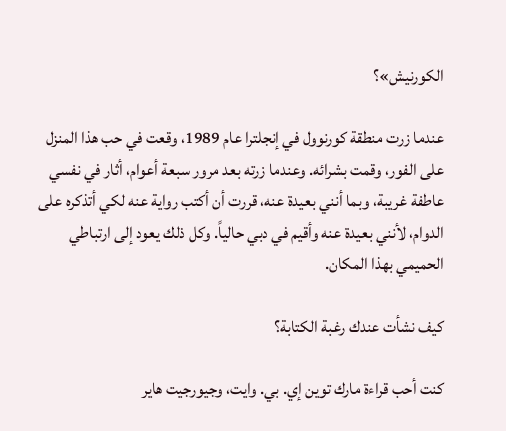الكورنيش»؟

عندما زرت منطقة كورنوول في إنجلترا عام 1989، وقعت في حب هذا المنزل على الفور، وقمت بشرائه. وعندما زرته بعد مرور سبعة أعوام، أثار في نفسي عاطفة غريبة، وبما أنني بعيدة عنه، قررت أن أكتب رواية عنه لكي أتذكره على الدوام، لأنني بعيدة عنه وأقيم في دبي حالياً. وكل ذلك يعود إلى ارتباطي الحميمي بهذا المكان.

كيف نشأت عندك رغبة الكتابة؟

كنت أحب قراءة مارك توين إي. بي. وايت، وجيورجيت هاير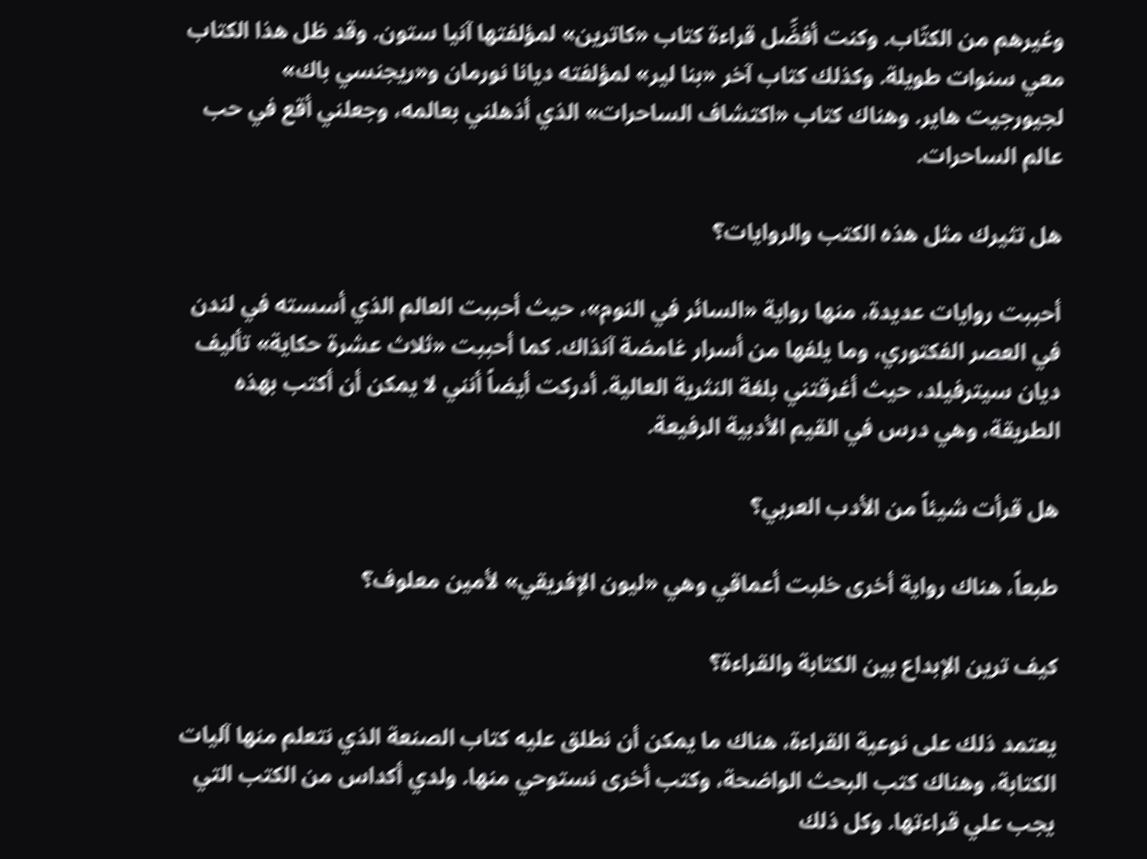وغيرهم من الكتّاب. وكنت أفضِّل قراءة كتاب «كاترين» لمؤلفتها آنيا ستون. وقد ظل هذا الكتاب معي سنوات طويلة. وكذلك كتاب آخر «بنا لير» لمؤلفته ديانا نورمان و«ريجنسي باك» لجيورجيت هاير. وهناك كتاب «اكتشاف الساحرات» الذي أذهلني بعالمه، وجعلني أقع في حب عالم الساحرات.

هل تثيرك مثل هذه الكتب والروايات؟

أحببت روايات عديدة، منها رواية «السائر في النوم»، حيث أحببت العالم الذي أسسته في لندن في العصر الفكتوري، وما يلفها من أسرار غامضة آنذاك. كما أحببت «ثلاث عشرة حكاية» تأليف ديان سيترفيلد، حيث أغرقتني بلغة النثرية العالية. أدركت أيضاً أنني لا يمكن أن أكتب بهذه الطريقة، وهي درس في القيم الأدبية الرفيعة.

هل قرأت شيئاً من الأدب العربي؟

طبعاً، هناك رواية أخرى خلبت أعماقي وهي «ليون الإفريقي» لأمين معلوف؟

كيف ترين الإبداع بين الكتابة والقراءة؟

يعتمد ذلك على نوعية القراءة، هناك ما يمكن أن نطلق عليه كتاب الصنعة الذي نتعلم منها آليات الكتابة، وهناك كتب البحث الواضحة، وكتب أخرى نستوحي منها. ولدي أكداس من الكتب التي يجب علي قراءتها. وكل ذلك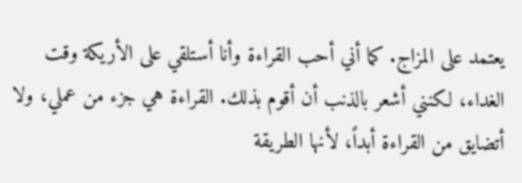يعتمد على المزاج. كما أني أحب القراءة وأنا أستلقي على الأريكة وقت الغداء، لكنني أشعر بالذنب أن أقوم بذلك. القراءة هي جزء من عملي، ولا أتضايق من القراءة أبداً، لأنها الطريقة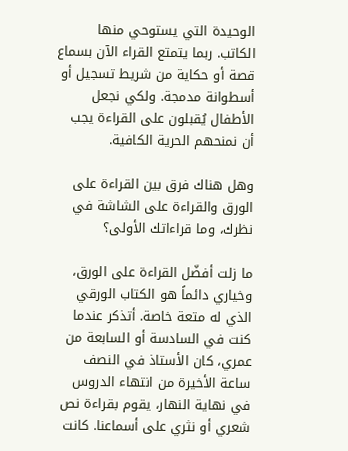الوحيدة التي يستوحي منها الكاتب. ربما يتمتع القراء الآن بسماع قصة أو حكاية من شريط تسجيل أو أسطوانة مدمجة. ولكي نجعل الأطفال يُقبلون على القراءة يجب أن نمنحهم الحرية الكافية.

وهل هناك فرق بين القراءة على الورق والقراءة على الشاشة في نظرك، وما قراءاتك الأولى؟

ما زلت أفضّل القراءة على الورق، وخياري دائماً هو الكتاب الورقي الذي له متعة خاصة. أتذكر عندما كنت في السادسة أو السابعة من عمري، كان الأستاذ في النصف ساعة الأخيرة من انتهاء الدروس في نهاية النهار، يقوم بقراءة نص شعري أو نثري على أسماعنا. كانت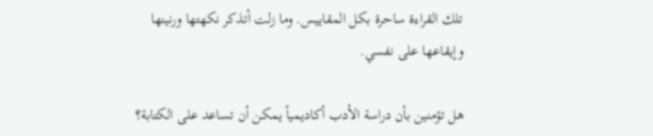تلك القراءة ساحرة بكل المقاييس. وما زلت أتذكر نكهتها ورنينها وإيقاعها على نفسي.

هل تؤمنين بأن دراسة الأدب أكاديمياً يمكن أن تساعد على الكتابة؟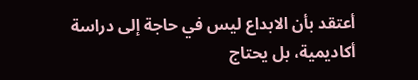أعتقد بأن الابداع ليس في حاجة إلى دراسة أكاديمية، بل يحتاج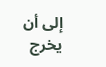إلى أن يخرج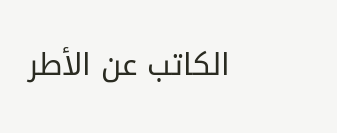الكاتب عن الأطر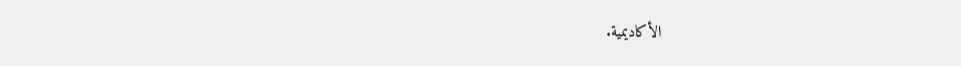الأكاديمية.